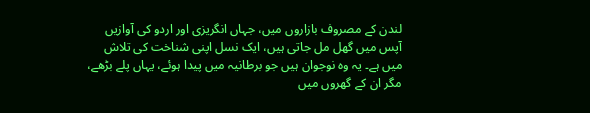لندن کے مصروف بازاروں میں، جہاں انگریزی اور اردو کی آوازیں آپس میں گھل مل جاتی ہیں، ایک نسل اپنی شناخت کی تلاش میں ہے۔ یہ وہ نوجوان ہیں جو برطانیہ میں پیدا ہوئے، یہاں پلے بڑھے، مگر ان کے گھروں میں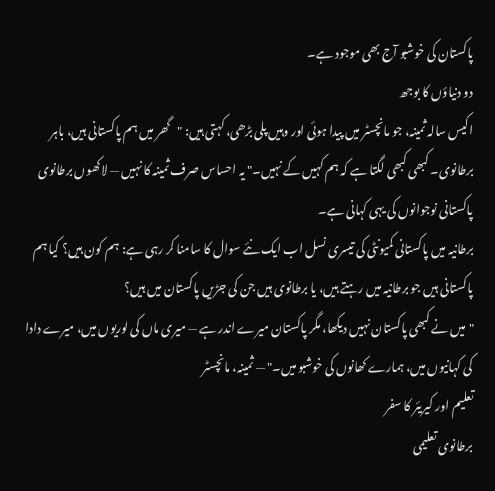پاکستان کی خوشبو آج بھی موجود ہے۔
دو دنیاؤں کا بوجھ
اکیس سالہ ثمینہ، جو مانچسٹر میں پیدا ہوئی اور وہیں پلی بڑھی، کہتی ہیں: "گھر میں ہم پاکستانی ہیں، باہر برطانوی۔ کبھی کبھی لگتا ہے کہ ہم کہیں کے نہیں۔" یہ احساس صرف ثمینہ کا نہیں — لاکھوں برطانوی پاکستانی نوجوانوں کی یہی کہانی ہے۔
برطانیہ میں پاکستانی کمیونٹی کی تیسری نسل اب ایک نئے سوال کا سامنا کر رہی ہے: ہم کون ہیں؟ کیا ہم پاکستانی ہیں جو برطانیہ میں رہتے ہیں، یا برطانوی ہیں جن کی جڑیں پاکستان میں ہیں؟
"میں نے کبھی پاکستان نہیں دیکھا، مگر پاکستان میرے اندر ہے — میری ماں کی لوریوں میں، میرے دادا کی کہانیوں میں، ہمارے کھانوں کی خوشبو میں۔" — ثمینہ، مانچسٹر
تعلیم اور کیریئر کا سفر
برطانوی تعلیمی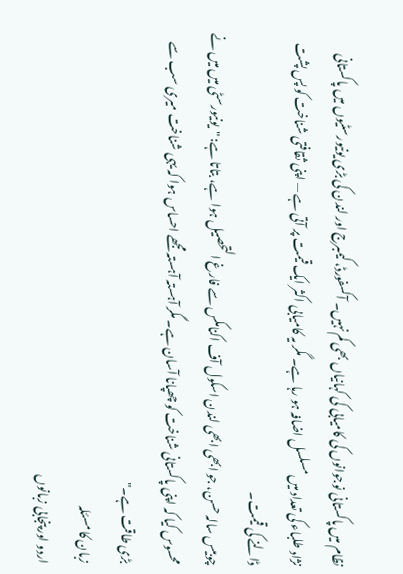نظام میں پاکستانی نوجوانوں کی کامیابی کی کہانیاں بھی کم نہیں۔ آکسفورڈ، کیمبرج اور لندن کی بڑی یونیورسٹیوں میں پاکستانی نژاد طلباء کی تعداد میں مسلسل اضافہ ہو رہا ہے۔ مگر یہ کامیابی اکثر ایک قیمت پر آتی ہے — اپنی ثقافتی شناخت کو پس پشت ڈالنے کی قیمت۔
چوبیس سالہ حسن، جو ابھی ابھی لندن اسکول آف اکنامکس سے فارغ التحصیل ہوا ہے، بتاتا ہے: "یونیورسٹی میں میں نے محسوس کیا کہ اپنی پاکستانی شناخت کو چھپانا آسان ہے۔ مگر آہستہ آہستہ مجھے احساس ہوا کہ یہی شناخت میری سب سے بڑی طاقت ہے۔"
زبان کا مسئلہ
اردو اور پنجابی زبانوں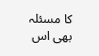کا مسئلہ بھی اس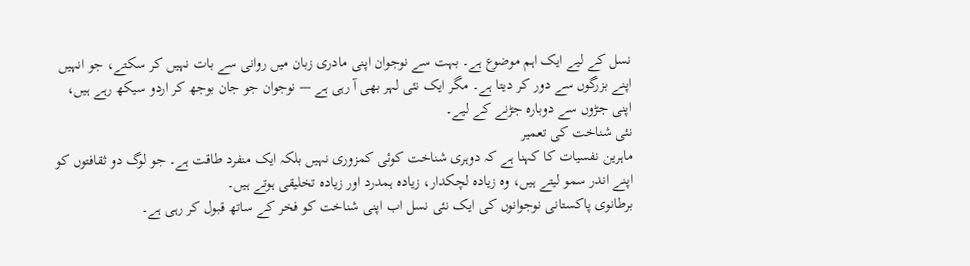نسل کے لیے ایک اہم موضوع ہے۔ بہت سے نوجوان اپنی مادری زبان میں روانی سے بات نہیں کر سکتے، جو انہیں اپنے بزرگوں سے دور کر دیتا ہے۔ مگر ایک نئی لہر بھی آ رہی ہے — نوجوان جو جان بوجھ کر اردو سیکھ رہے ہیں، اپنی جڑوں سے دوبارہ جڑنے کے لیے۔
نئی شناخت کی تعمیر
ماہرین نفسیات کا کہنا ہے کہ دوہری شناخت کوئی کمزوری نہیں بلکہ ایک منفرد طاقت ہے۔ جو لوگ دو ثقافتوں کو اپنے اندر سمو لیتے ہیں، وہ زیادہ لچکدار، زیادہ ہمدرد اور زیادہ تخلیقی ہوتے ہیں۔
برطانوی پاکستانی نوجوانوں کی ایک نئی نسل اب اپنی شناخت کو فخر کے ساتھ قبول کر رہی ہے۔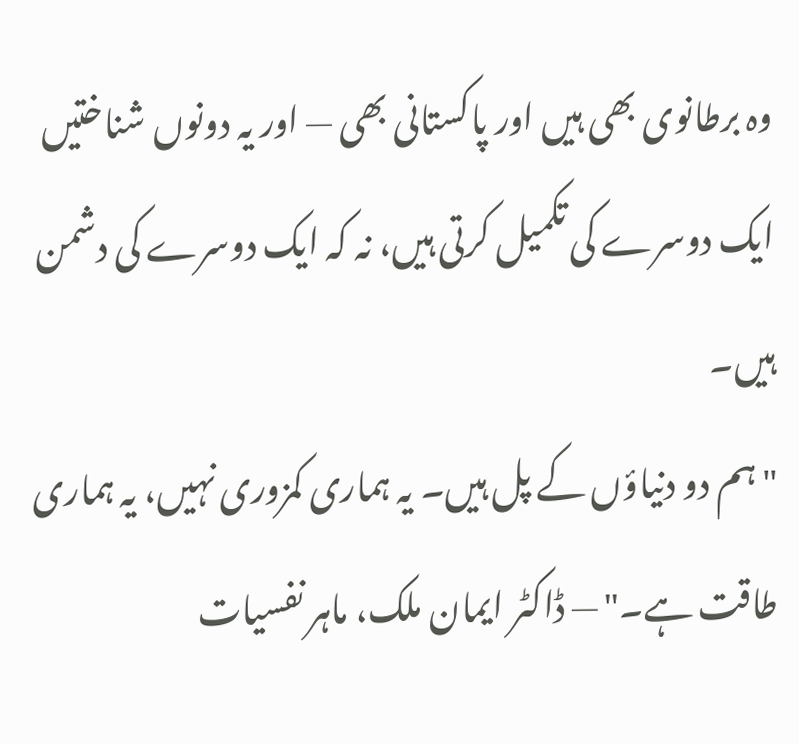وہ برطانوی بھی ہیں اور پاکستانی بھی — اور یہ دونوں شناختیں ایک دوسرے کی تکمیل کرتی ہیں، نہ کہ ایک دوسرے کی دشمن ہیں۔
"ہم دو دنیاؤں کے پل ہیں۔ یہ ہماری کمزوری نہیں، یہ ہماری طاقت ہے۔" — ڈاکٹر ایمان ملک، ماہر نفسیات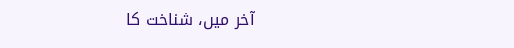آخر میں، شناخت کا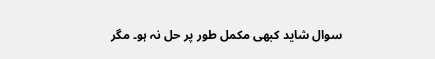سوال شاید کبھی مکمل طور پر حل نہ ہو۔ مگر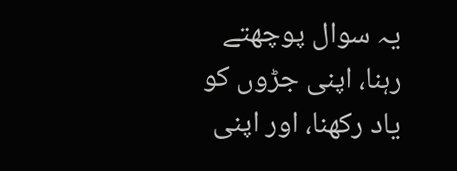یہ سوال پوچھتے رہنا، اپنی جڑوں کو یاد رکھنا، اور اپنی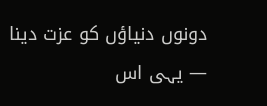دونوں دنیاؤں کو عزت دینا — یہی اس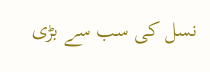نسل کی سب سے بڑی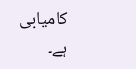کامیابی ہے۔